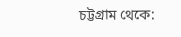চট্টগ্রাম থেকে: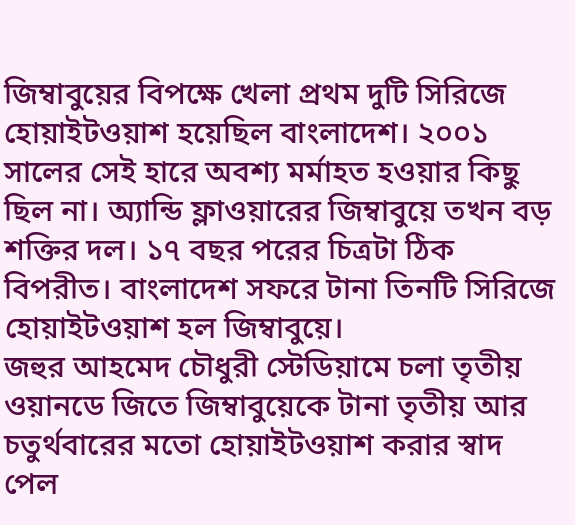জিম্বাবুয়ের বিপক্ষে খেলা প্রথম দুটি সিরিজে হোয়াইটওয়াশ হয়েছিল বাংলাদেশ। ২০০১ সালের সেই হারে অবশ্য মর্মাহত হওয়ার কিছু ছিল না। অ্যান্ডি ফ্লাওয়ারের জিম্বাবুয়ে তখন বড় শক্তির দল। ১৭ বছর পরের চিত্রটা ঠিক বিপরীত। বাংলাদেশ সফরে টানা তিনটি সিরিজে হোয়াইটওয়াশ হল জিম্বাবুয়ে।
জহুর আহমেদ চৌধুরী স্টেডিয়ামে চলা তৃতীয় ওয়ানডে জিতে জিম্বাবুয়েকে টানা তৃতীয় আর চতুর্থবারের মতো হোয়াইটওয়াশ করার স্বাদ পেল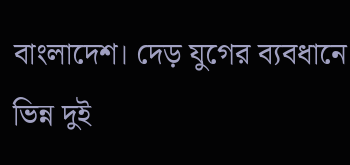বাংলাদেশ। দেড় যুগের ব্যবধানে ভিন্ন দুই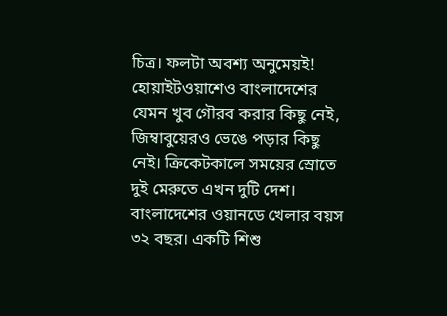চিত্র। ফলটা অবশ্য অনুমেয়ই! হোয়াইটওয়াশেও বাংলাদেশের যেমন খুব গৌরব করার কিছু নেই, জিম্বাবুয়েরও ভেঙে পড়ার কিছু নেই। ক্রিকেটকালে সময়ের স্রোতে দুই মেরুতে এখন দুটি দেশ।
বাংলাদেশের ওয়ানডে খেলার বয়স ৩২ বছর। একটি শিশু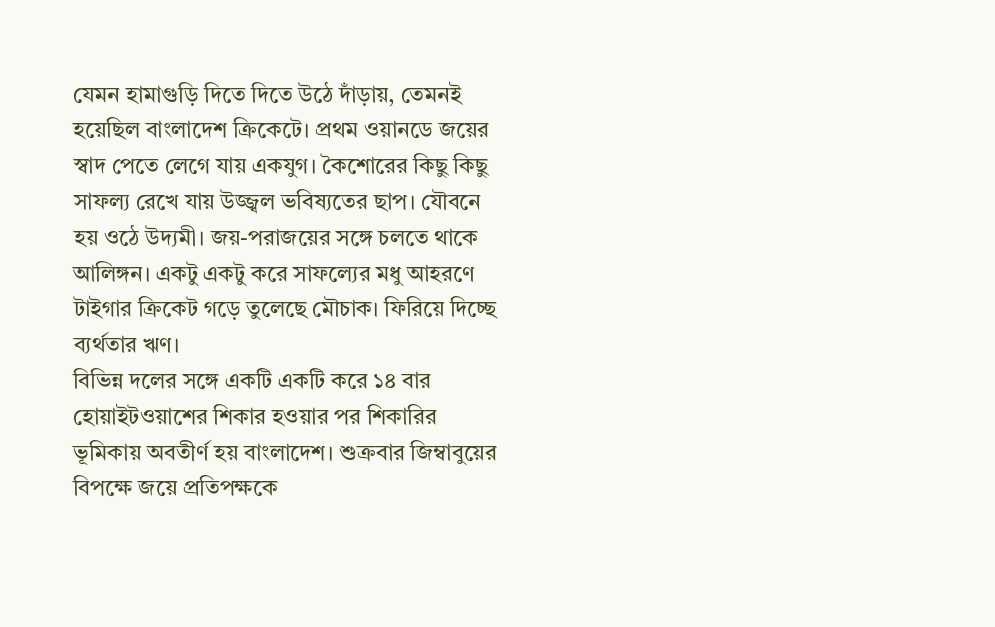যেমন হামাগুড়ি দিতে দিতে উঠে দাঁড়ায়, তেমনই হয়েছিল বাংলাদেশ ক্রিকেটে। প্রথম ওয়ানডে জয়ের স্বাদ পেতে লেগে যায় একযুগ। কৈশোরের কিছু কিছু সাফল্য রেখে যায় উজ্জ্বল ভবিষ্যতের ছাপ। যৌবনে হয় ওঠে উদ্যমী। জয়-পরাজয়ের সঙ্গে চলতে থাকে আলিঙ্গন। একটু একটু করে সাফল্যের মধু আহরণে টাইগার ক্রিকেট গড়ে তুলেছে মৌচাক। ফিরিয়ে দিচ্ছে ব্যর্থতার ঋণ।
বিভিন্ন দলের সঙ্গে একটি একটি করে ১৪ বার হোয়াইটওয়াশের শিকার হওয়ার পর শিকারির ভূমিকায় অবতীর্ণ হয় বাংলাদেশ। শুক্রবার জিম্বাবুয়ের বিপক্ষে জয়ে প্রতিপক্ষকে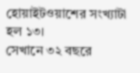হোয়াইটওয়াশের সংখ্যাটা হল ১৩।
সেখানে ৩২ বছরে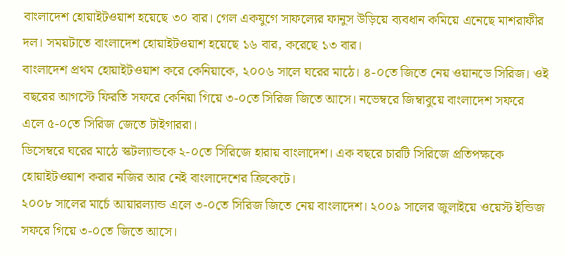বাংলাদেশ হোয়াইটওয়াশ হয়েছে ৩০ বার। গেল একযুগে সাফল্যের ফানুস উড়িয়ে ব্যবধান কমিয়ে এনেছে মাশরাফীর দল। সময়টাতে বাংলাদেশ হোয়াইটওয়াশ হয়েছে ১৬ বার, করেছে ১৩ বার।
বাংলাদেশ প্রথম হোয়াইটওয়াশ করে কেনিয়াকে, ২০০৬ সালে ঘরের মাঠে। ৪-০তে জিতে নেয় ওয়ানডে সিরিজ। ওই বছরের আগস্টে ফিরতি সফরে কেনিয়া গিয়ে ৩-০তে সিরিজ জিতে আসে। নভেম্বরে জিম্বাবুয়ে বাংলাদেশ সফরে এলে ৫-০তে সিরিজ জেতে টাইগাররা।
ডিসেম্বরে ঘরের মাঠে স্কটল্যান্ডকে ২-০তে সিরিজে হারায় বাংলাদেশ। এক বছরে চারটি সিরিজে প্রতিপক্ষকে হোয়াইটওয়াশ করার নজির আর নেই বাংলাদেশের ক্রিকেটে।
২০০৮ সালের মার্চে আয়ারল্যান্ড এলে ৩-০তে সিরিজ জিতে নেয় বাংলাদেশ। ২০০৯ সালের জুলাইয়ে ওয়েস্ট ইন্ডিজ সফরে গিয়ে ৩-০তে জিতে আসে।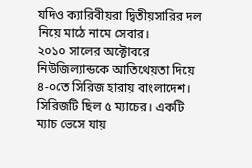যদিও ক্যারিবীয়রা দ্বিতীয়সারির দল নিয়ে মাঠে নামে সেবার।
২০১০ সালের অক্টোবরে নিউজিল্যান্ডকে আতিথেয়তা দিয়ে ৪-০তে সিরিজ হারায় বাংলাদেশ। সিরিজটি ছিল ৫ ম্যাচের। একটি ম্যাচ ভেসে যায়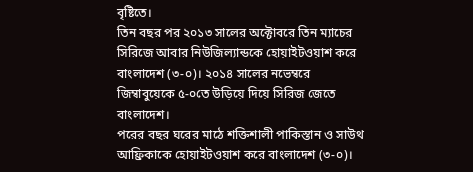বৃষ্টিতে।
তিন বছর পর ২০১৩ সালের অক্টোবরে তিন ম্যাচের সিরিজে আবার নিউজিল্যান্ডকে হোয়াইটওয়াশ করে বাংলাদেশ (৩-০)। ২০১৪ সালের নভেম্বরে জিম্বাবুয়েকে ৫-০তে উড়িয়ে দিয়ে সিরিজ জেতে বাংলাদেশ।
পরের বছর ঘরের মাঠে শক্তিশালী পাকিস্তান ও সাউথ আফ্রিকাকে হোয়াইটওয়াশ করে বাংলাদেশ (৩-০)।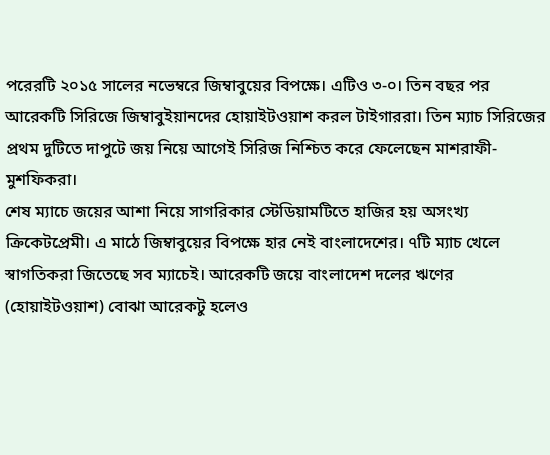পরেরটি ২০১৫ সালের নভেম্বরে জিম্বাবুয়ের বিপক্ষে। এটিও ৩-০। তিন বছর পর আরেকটি সিরিজে জিম্বাবুইয়ানদের হোয়াইটওয়াশ করল টাইগাররা। তিন ম্যাচ সিরিজের প্রথম দুটিতে দাপুটে জয় নিয়ে আগেই সিরিজ নিশ্চিত করে ফেলেছেন মাশরাফী-মুশফিকরা।
শেষ ম্যাচে জয়ের আশা নিয়ে সাগরিকার স্টেডিয়ামটিতে হাজির হয় অসংখ্য ক্রিকেটপ্রেমী। এ মাঠে জিম্বাবুয়ের বিপক্ষে হার নেই বাংলাদেশের। ৭টি ম্যাচ খেলে স্বাগতিকরা জিতেছে সব ম্যাচেই। আরেকটি জয়ে বাংলাদেশ দলের ঋণের (হোয়াইটওয়াশ) বোঝা আরেকটু হলেও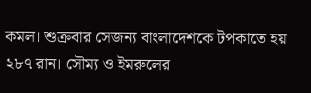কমল। শুক্রবার সেজন্য বাংলাদেশকে টপকাতে হয় ২৮৭ রান। সৌম্য ও ইমরুলের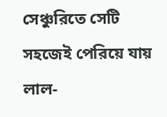সেঞ্চুরিতে সেটি সহজেই পেরিয়ে যায় লাল-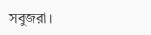সবুজরা।